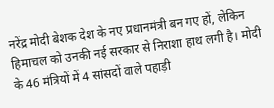नरेंद्र मोदी बेशक देश के नए प्रधानमंत्री बन गए हों, लेकिन हिमाचल को उनकी नई सरकार से निराशा हाथ लगी है। मोदी के 46 मंत्रियों में 4 सांसदों वाले पहाड़ी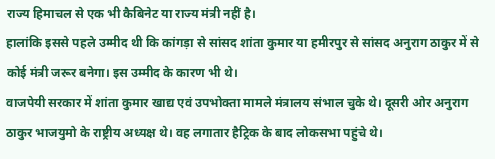राज्य हिमाचल से एक भी कैबिनेट या राज्य मंत्री नहीं है।
हालांकि इससे पहले उम्मीद थी कि कांगड़ा से सांसद शांता कुमार या हमीरपुर से सांसद अनुराग ठाकुर में से कोई मंत्री जरूर बनेगा। इस उम्मीद के कारण भी थे।
वाजपेयी सरकार में शांता कुमार खाद्य एवं उपभोक्ता मामले मंत्रालय संभाल चुके थे। दूसरी ओर अनुराग ठाकुर भाजयुमो के राष्ट्रीय अध्यक्ष थे। वह लगातार हैट्रिक के बाद लोकसभा पहुंचे थे।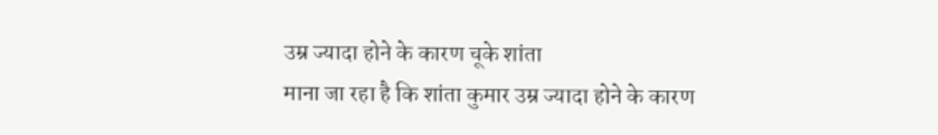उम्र ज्यादा होने के कारण चूके शांता
माना जा रहा है कि शांता कुमार उम्र ज्यादा होने के कारण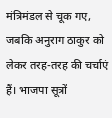मंत्रिमंडल से चूक गए, जबकि अनुराग ठाकुर को लेकर तरह-तरह की चर्चाएं हैं। भाजपा सूत्रों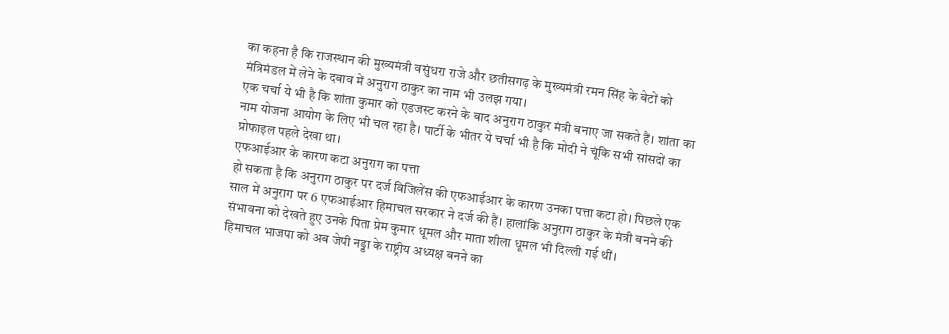का कहना है कि राजस्थान की मुख्यमंत्री वसुंधरा राजे और छतीसगढ़ के मुख्यमंत्री रमन सिंह के बेटों को मंत्रिमंडल में लेने के दबाव में अनुराग ठाकुर का नाम भी उलझ गया।
एक चर्चा ये भी है कि शांता कुमार को एडजस्ट करने के बाद अनुराग ठाकुर मंत्री बनाए जा सकते हैं। शांता का नाम योजना आयोग के लिए भी चल रहा है। पार्टी के भीतर ये चर्चा भी है कि मोदी ने चूंकि सभी सांसदों का प्रोफाइल पहले देखा था।
एफआईआर के कारण कटा अनुराग का पत्ता
हो सकता है कि अनुराग ठाकुर पर दर्ज विजिलेंस की एफआईआर के कारण उनका पत्ता कटा हो। पिछले एक साल में अनुराग पर 6 एफआईआर हिमाचल सरकार ने दर्ज की हैं। हालांकि अनुराग ठाकुर के मंत्री बनने की संभावना को देखते हुए उनके पिता प्रेम कुमार धूमल और माता शीला धूमल भी दिल्ली गई थीं।
हिमाचल भाजपा को अब जेपी नड्डा के राष्ट्रीय अध्यक्ष बनने का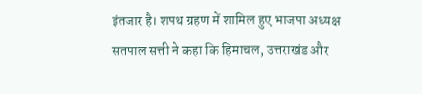इंतजार है। शपथ ग्रहण में शामिल हुए भाजपा अध्यक्ष सतपाल सत्ती ने कहा कि हिमाचल, उत्तराखंड और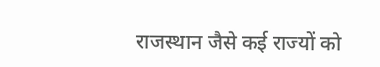राजस्थान जैसे कई राज्यों को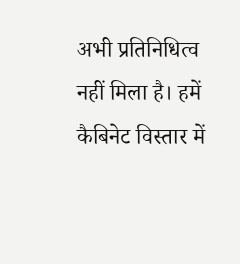अभी प्रतिनिधित्व नहीं मिला है। हमें कैबिनेट विस्तार में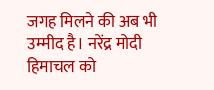जगह मिलने की अब भी उम्मीद है। नरेंद्र मोदी हिमाचल को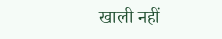खाली नहीं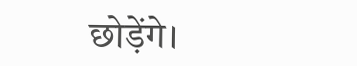छोड़ेंगे।